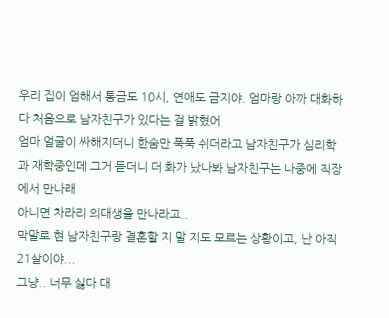우리 집이 엄해서 통금도 10시, 연애도 금지야. 엄마랑 아까 대화하다 처음으로 남자친구가 있다는 걸 밝혔어
엄마 얼굴이 싸해지더니 한숨만 푹푹 쉬더라고 남자친구가 심리학과 재학중인데 그거 듣더니 더 화가 났나봐 남자친구는 나중에 직장에서 만나래
아니면 차라리 의대생을 만나라고..
막말로 현 남자친구랑 결혼할 지 말 지도 모르는 상황이고, 난 아직 21살이야...
그냥.. 너무 싫다 대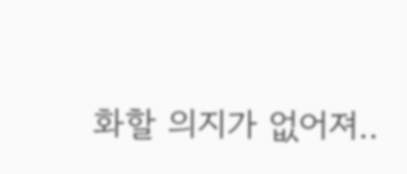화할 의지가 없어져..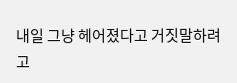내일 그냥 헤어졌다고 거짓말하려고